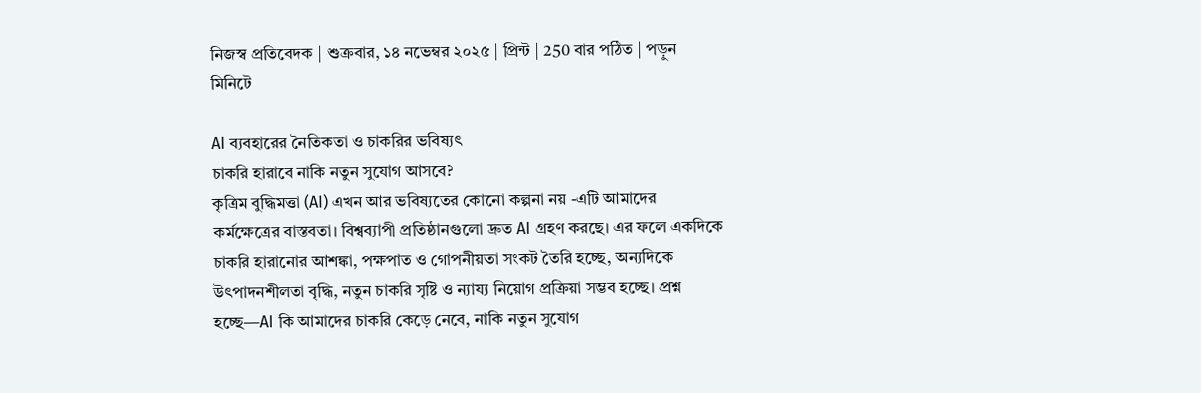নিজস্ব প্রতিবেদক | শুক্রবার, ১৪ নভেম্বর ২০২৫ | প্রিন্ট | 250 বার পঠিত | পড়ুন মিনিটে

AI ব্যবহারের নৈতিকতা ও চাকরির ভবিষ্যৎ
চাকরি হারাবে নাকি নতুন সুযোগ আসবে?
কৃত্রিম বুদ্ধিমত্তা (AI) এখন আর ভবিষ্যতের কোনো কল্পনা নয় -এটি আমাদের কর্মক্ষেত্রের বাস্তবতা। বিশ্বব্যাপী প্রতিষ্ঠানগুলো দ্রুত AI গ্রহণ করছে। এর ফলে একদিকে চাকরি হারানোর আশঙ্কা, পক্ষপাত ও গোপনীয়তা সংকট তৈরি হচ্ছে, অন্যদিকে উৎপাদনশীলতা বৃদ্ধি, নতুন চাকরি সৃষ্টি ও ন্যায্য নিয়োগ প্রক্রিয়া সম্ভব হচ্ছে। প্রশ্ন হচ্ছে—AI কি আমাদের চাকরি কেড়ে নেবে, নাকি নতুন সুযোগ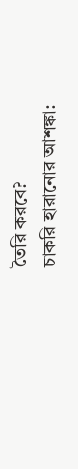তৈরি করবে?
চাকরি হারানোর আশঙ্কা: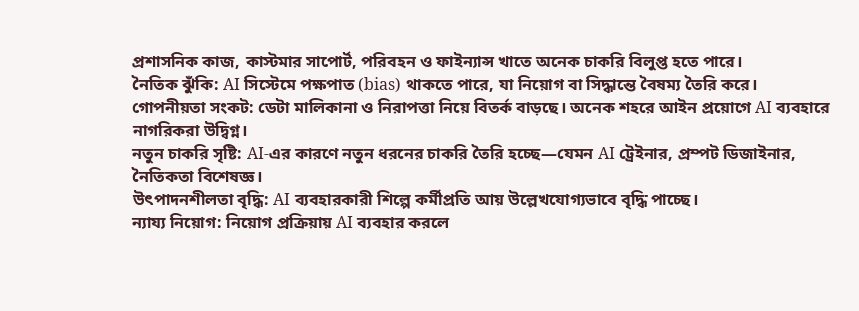প্রশাসনিক কাজ, কাস্টমার সাপোর্ট, পরিবহন ও ফাইন্যান্স খাতে অনেক চাকরি বিলুপ্ত হতে পারে।
নৈতিক ঝুঁকি: AI সিস্টেমে পক্ষপাত (bias) থাকতে পারে, যা নিয়োগ বা সিদ্ধান্তে বৈষম্য তৈরি করে।
গোপনীয়তা সংকট: ডেটা মালিকানা ও নিরাপত্তা নিয়ে বিতর্ক বাড়ছে। অনেক শহরে আইন প্রয়োগে AI ব্যবহারে নাগরিকরা উদ্বিগ্ন।
নতুন চাকরি সৃষ্টি: AI-এর কারণে নতুন ধরনের চাকরি তৈরি হচ্ছে—যেমন AI ট্রেইনার, প্রম্পট ডিজাইনার, নৈতিকতা বিশেষজ্ঞ।
উৎপাদনশীলতা বৃদ্ধি: AI ব্যবহারকারী শিল্পে কর্মীপ্রতি আয় উল্লেখযোগ্যভাবে বৃদ্ধি পাচ্ছে।
ন্যায্য নিয়োগ: নিয়োগ প্রক্রিয়ায় AI ব্যবহার করলে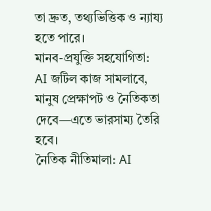তা দ্রুত, তথ্যভিত্তিক ও ন্যায্য হতে পারে।
মানব-প্রযুক্তি সহযোগিতা: AI জটিল কাজ সামলাবে, মানুষ প্রেক্ষাপট ও নৈতিকতা দেবে—এতে ভারসাম্য তৈরি হবে।
নৈতিক নীতিমালা: AI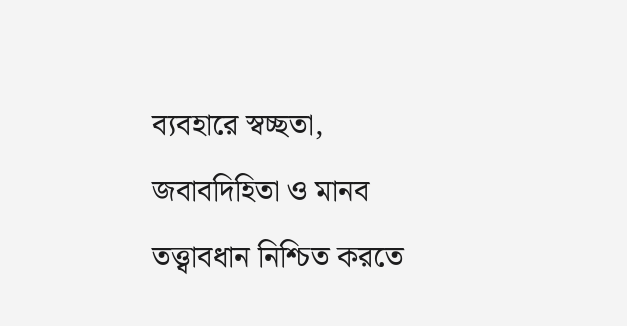ব্যবহারে স্বচ্ছতা, জবাবদিহিতা ও মানব তত্ত্বাবধান নিশ্চিত করতে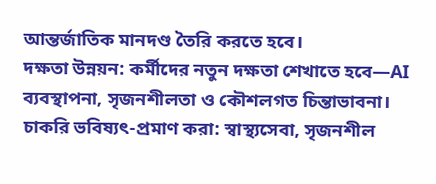আন্তর্জাতিক মানদণ্ড তৈরি করতে হবে।
দক্ষতা উন্নয়ন: কর্মীদের নতুন দক্ষতা শেখাতে হবে—AI ব্যবস্থাপনা, সৃজনশীলতা ও কৌশলগত চিন্তাভাবনা।
চাকরি ভবিষ্যৎ-প্রমাণ করা: স্বাস্থ্যসেবা, সৃজনশীল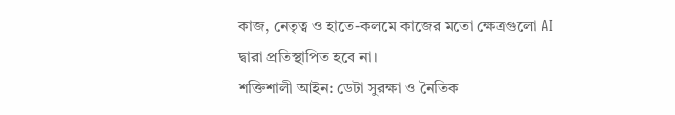কাজ, নেতৃত্ব ও হাতে-কলমে কাজের মতো ক্ষেত্রগুলো AI দ্বারা প্রতিস্থাপিত হবে না।
শক্তিশালী আইন: ডেটা সুরক্ষা ও নৈতিক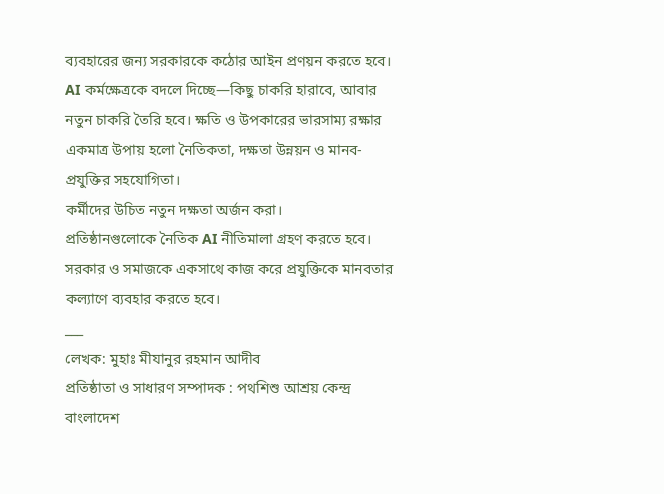ব্যবহারের জন্য সরকারকে কঠোর আইন প্রণয়ন করতে হবে।
AI কর্মক্ষেত্রকে বদলে দিচ্ছে—কিছু চাকরি হারাবে, আবার নতুন চাকরি তৈরি হবে। ক্ষতি ও উপকারের ভারসাম্য রক্ষার একমাত্র উপায় হলো নৈতিকতা, দক্ষতা উন্নয়ন ও মানব-প্রযুক্তির সহযোগিতা।
কর্মীদের উচিত নতুন দক্ষতা অর্জন করা।
প্রতিষ্ঠানগুলোকে নৈতিক AI নীতিমালা গ্রহণ করতে হবে।
সরকার ও সমাজকে একসাথে কাজ করে প্রযুক্তিকে মানবতার কল্যাণে ব্যবহার করতে হবে।
___
লেখক: মুহাঃ মীযানুর রহমান আদীব
প্রতিষ্ঠাতা ও সাধারণ সম্পাদক : পথশিশু আশ্রয় কেন্দ্র বাংলাদেশ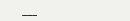___